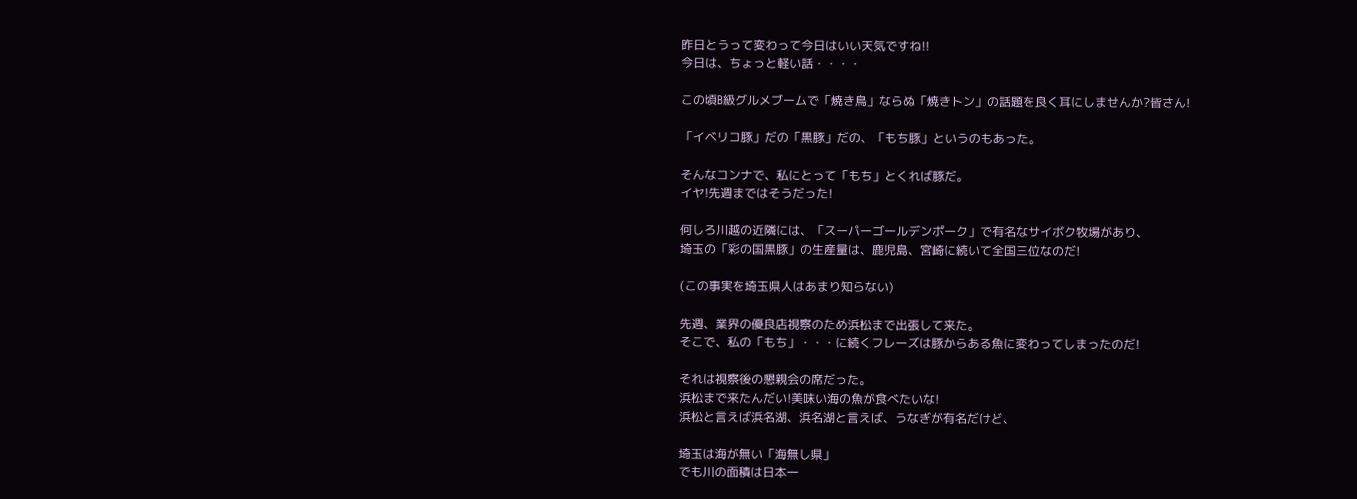昨日とうって変わって今日はいい天気ですね!!
今日は、ちょっと軽い話・・・・

この頃B級グルメブームで「焼き鳥」ならぬ「焼きトン」の話題を良く耳にしませんか?皆さん!

「イベリコ豚」だの「黒豚」だの、「もち豚」というのもあった。

そんなコンナで、私にとって「もち」とくれば豚だ。
イヤ!先週まではそうだった!

何しろ川越の近隣には、「スーパーゴールデンポーク」で有名なサイボク牧場があり、
埼玉の「彩の国黒豚」の生産量は、鹿児島、宮崎に続いて全国三位なのだ!

(この事実を埼玉県人はあまり知らない)

先週、業界の優良店視察のため浜松まで出張して来た。
そこで、私の「もち」・・・に続くフレーズは豚からある魚に変わってしまったのだ!

それは視察後の懇親会の席だった。
浜松まで来たんだい!美味い海の魚が食べたいな!
浜松と言えば浜名湖、浜名湖と言えば、うなぎが有名だけど、

埼玉は海が無い「海無し県」
でも川の面積は日本一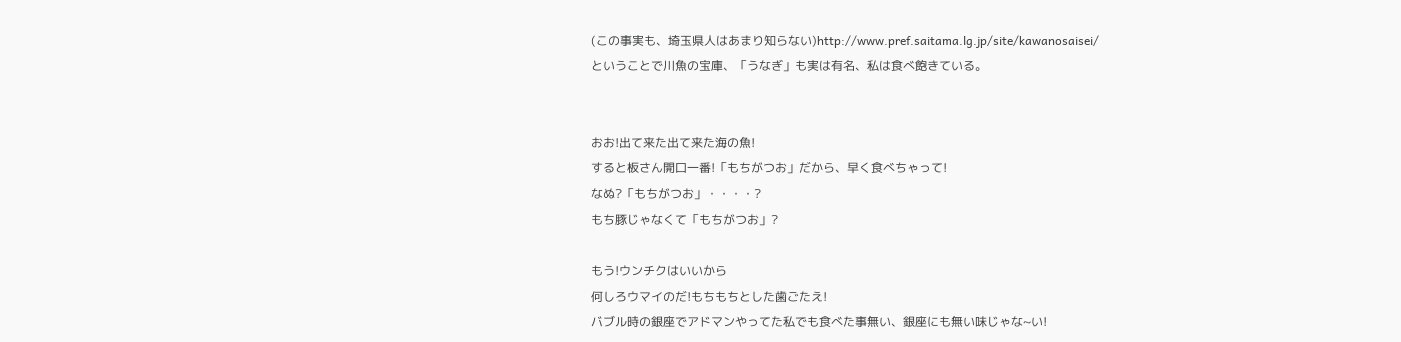(この事実も、埼玉県人はあまり知らない)http://www.pref.saitama.lg.jp/site/kawanosaisei/
ということで川魚の宝庫、「うなぎ」も実は有名、私は食べ飽きている。


おお!出て来た出て来た海の魚!
すると板さん開口一番!「もちがつお」だから、早く食べちゃって!
なぬ?「もちがつお」・・・・?
もち豚じゃなくて「もちがつお」?

もう!ウンチクはいいから
何しろウマイのだ!もちもちとした歯ごたえ!
バブル時の銀座でアドマンやってた私でも食べた事無い、銀座にも無い味じゃな~い!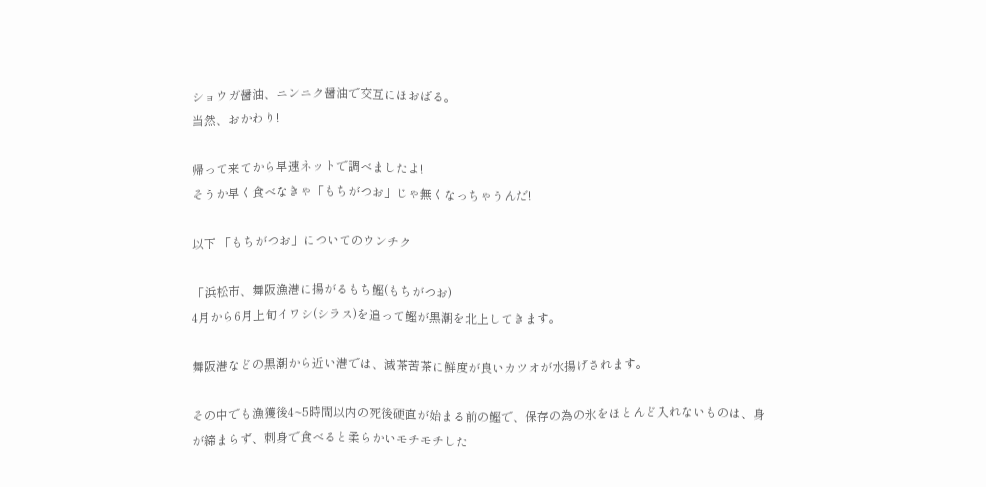ショウガ醤油、ニンニク醤油で交互にほおばる。
当然、おかわり!

帰って来てから早速ネットで調べましたよ!
そうか早く食べなきゃ「もちがつお」じゃ無くなっちゃうんだ!

以下 「もちがつお」についてのウンチク

「浜松市、舞阪漁港に揚がるもち鰹(もちがつお)
4月から6月上旬イワシ(シラス)を追って鰹が黒潮を北上してきます。

舞阪港などの黒潮から近い港では、滅茶苦茶に鮮度が良いカツオが水揚げされます。

その中でも漁獲後4~5時間以内の死後硬直が始まる前の鰹で、保存の為の氷をほとんど入れないものは、身が締まらず、刺身で食べると柔らかいモチモチした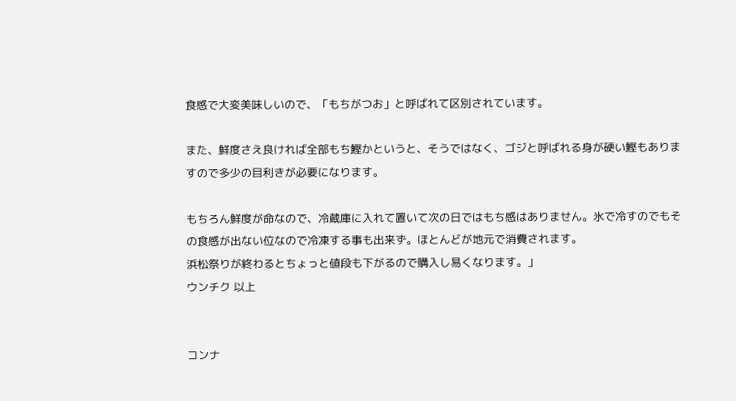食感で大変美味しいので、「もちがつお」と呼ばれて区別されています。

また、鮮度さえ良ければ全部もち鰹かというと、そうではなく、ゴジと呼ばれる身が硬い鰹もありますので多少の目利きが必要になります。

もちろん鮮度が命なので、冷蔵庫に入れて置いて次の日ではもち感はありません。氷で冷すのでもその食感が出ない位なので冷凍する事も出来ず。ほとんどが地元で消費されます。
浜松祭りが終わるとちょっと値段も下がるので購入し易くなります。」
ウンチク 以上


コンナ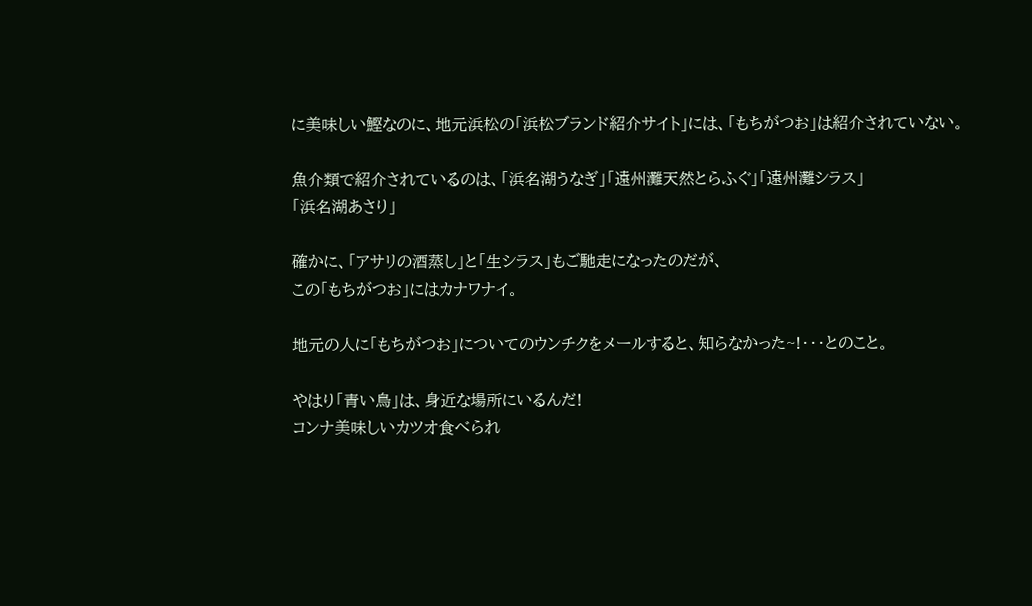に美味しい鰹なのに、地元浜松の「浜松ブランド紹介サイト」には、「もちがつお」は紹介されていない。

魚介類で紹介されているのは、「浜名湖うなぎ」「遠州灘天然とらふぐ」「遠州灘シラス」
「浜名湖あさり」

確かに、「アサリの酒蒸し」と「生シラス」もご馳走になったのだが、
この「もちがつお」にはカナワナイ。

地元の人に「もちがつお」についてのウンチクをメールすると、知らなかった~!・・・とのこと。

やはり「青い鳥」は、身近な場所にいるんだ!
コンナ美味しいカツオ食べられ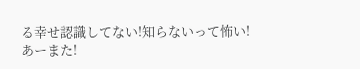る幸せ認識してない!知らないって怖い!
あーまた!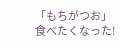「もちがつお」食べたくなった!